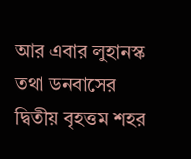আর এবার লুহানস্ক তথা ডনবাসের দ্বিতীয় বৃহত্তম শহর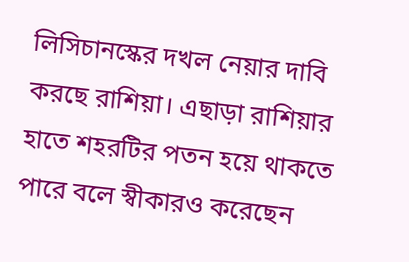লিসিচানস্কের দখল নেয়ার দাবি করছে রাশিয়া। এছাড়া রাশিয়ার হাতে শহরটির পতন হয়ে থাকতে পারে বলে স্বীকারও করেছেন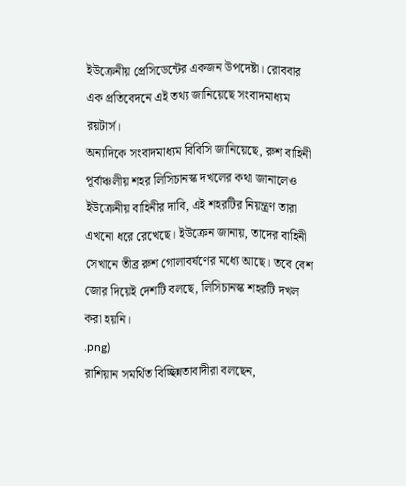ইউক্রেনীয় প্রেসিডেন্টের একজন উপদেষ্টা। রোববার এক প্রতিবেদনে এই তথ্য জানিয়েছে সংবাদমাধ্যম রয়টার্স।
অন্যদিকে সংবাদমাধ্যম বিবিসি জানিয়েছে, রুশ বাহিনী পূর্বাঞ্চলীয় শহর লিসিচানস্ক দখলের কথা জানালেও ইউক্রেনীয় বাহিনীর দাবি, এই শহরটির নিয়ন্ত্রণ তারা এখনো ধরে রেখেছে। ইউক্রেন জানায়, তাদের বাহিনী সেখানে তীব্র রুশ গোলাবর্ষণের মধ্যে আছে। তবে বেশ জোর দিয়েই দেশটি বলছে, লিসিচানস্ক শহরটি দখল করা হয়নি।
.png)
রাশিয়ান সমর্থিত বিচ্ছিন্নতাবাদীরা বলছেন,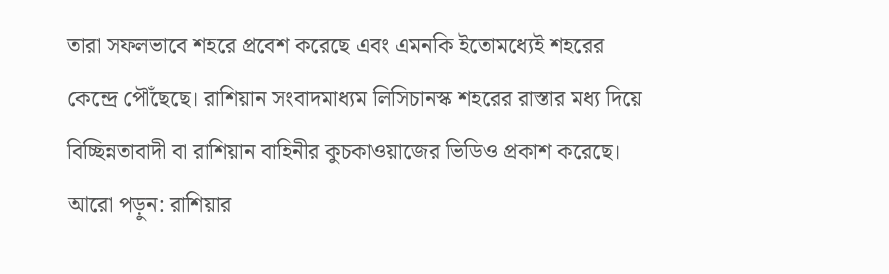তারা সফলভাবে শহরে প্রবেশ করেছে এবং এমনকি ইতোমধ্যেই শহরের কেন্দ্রে পৌঁছেছে। রাশিয়ান সংবাদমাধ্যম লিসিচানস্ক শহরের রাস্তার মধ্য দিয়ে বিচ্ছিন্নতাবাদী বা রাশিয়ান বাহিনীর কুচকাওয়াজের ভিডিও প্রকাশ করেছে।
আরো পড়ুন: রাশিয়ার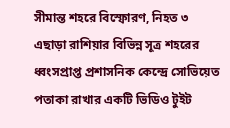সীমান্ত শহরে বিস্ফোরণ, নিহত ৩
এছাড়া রাশিয়ার বিভিন্ন সূত্র শহরের ধ্বংসপ্রাপ্ত প্রশাসনিক কেন্দ্রে সোভিয়েত পতাকা রাখার একটি ভিডিও টুইট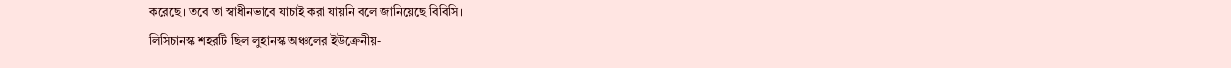করেছে। তবে তা স্বাধীনভাবে যাচাই করা যায়নি বলে জানিয়েছে বিবিসি।
লিসিচানস্ক শহরটি ছিল লুহানস্ক অঞ্চলের ইউক্রেনীয়-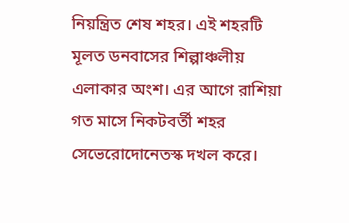নিয়ন্ত্রিত শেষ শহর। এই শহরটি মূলত ডনবাসের শিল্পাঞ্চলীয় এলাকার অংশ। এর আগে রাশিয়া গত মাসে নিকটবর্তী শহর সেভেরোদোনেতস্ক দখল করে।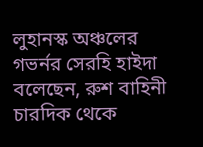লুহানস্ক অঞ্চলের গভর্নর সেরহি হাইদা বলেছেন, রুশ বাহিনী চারদিক থেকে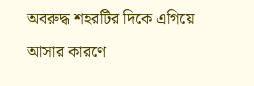অবরুদ্ধ শহরটির দিকে এগিয়ে আসার কারণে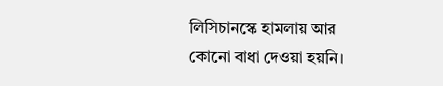লিসিচানস্কে হামলায় আর কোনো বাধা দেওয়া হয়নি।